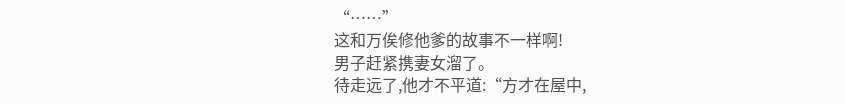“……”
这和万俟修他爹的故事不一样啊!
男子赶紧携妻女溜了。
待走远了,他才不平道:“方才在屋中,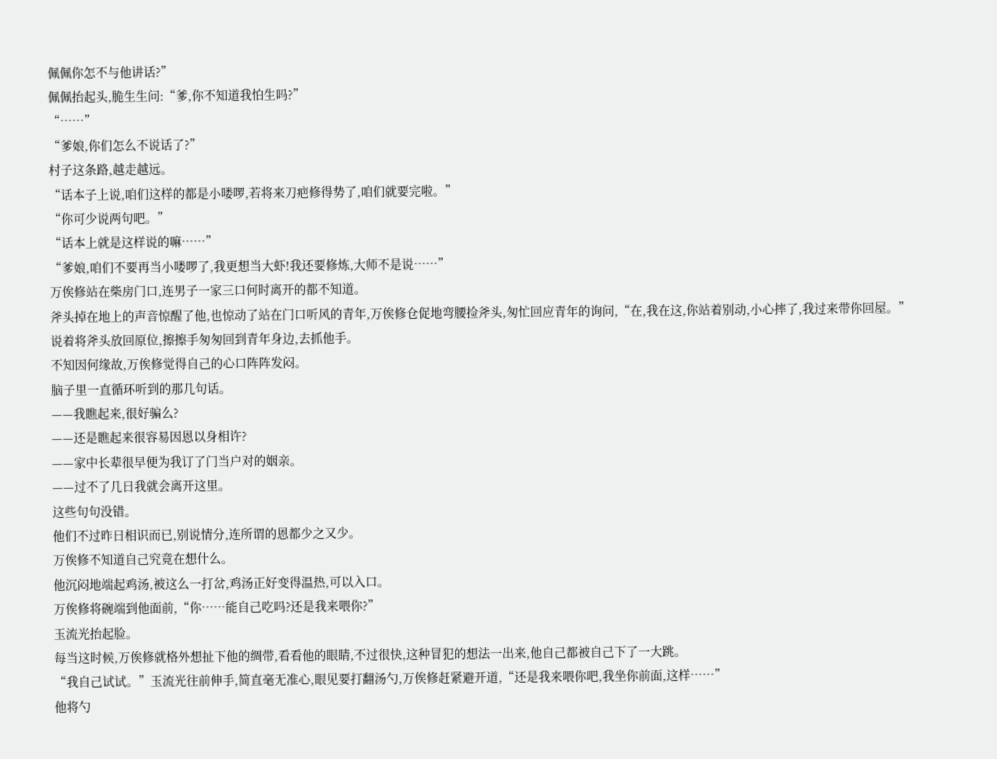佩佩你怎不与他讲话?”
佩佩抬起头,脆生生问:“爹,你不知道我怕生吗?”
“……”
“爹娘,你们怎么不说话了?”
村子这条路,越走越远。
“话本子上说,咱们这样的都是小喽啰,若将来刀疤修得势了,咱们就要完啦。”
“你可少说两句吧。”
“话本上就是这样说的嘛……”
“爹娘,咱们不要再当小喽啰了,我更想当大虾!我还要修炼,大师不是说……”
万俟修站在柴房门口,连男子一家三口何时离开的都不知道。
斧头掉在地上的声音惊醒了他,也惊动了站在门口听风的青年,万俟修仓促地弯腰捡斧头,匆忙回应青年的询问,“在,我在这,你站着别动,小心摔了,我过来带你回屋。”
说着将斧头放回原位,擦擦手匆匆回到青年身边,去抓他手。
不知因何缘故,万俟修觉得自己的心口阵阵发闷。
脑子里一直循环听到的那几句话。
——我瞧起来,很好骗么?
——还是瞧起来很容易因恩以身相许?
——家中长辈很早便为我订了门当户对的姻亲。
——过不了几日我就会离开这里。
这些句句没错。
他们不过昨日相识而已,别说情分,连所谓的恩都少之又少。
万俟修不知道自己究竟在想什么。
他沉闷地端起鸡汤,被这么一打岔,鸡汤正好变得温热,可以入口。
万俟修将碗端到他面前,“你……能自己吃吗?还是我来喂你?”
玉流光抬起脸。
每当这时候,万俟修就格外想扯下他的绸带,看看他的眼睛,不过很快,这种冒犯的想法一出来,他自己都被自己下了一大跳。
“我自己试试。”玉流光往前伸手,简直毫无准心,眼见要打翻汤勺,万俟修赶紧避开道,“还是我来喂你吧,我坐你前面,这样……”
他将勺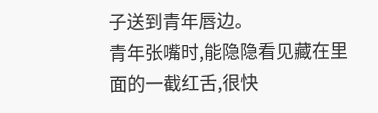子送到青年唇边。
青年张嘴时,能隐隐看见藏在里面的一截红舌,很快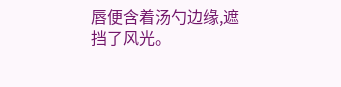唇便含着汤勺边缘,遮挡了风光。